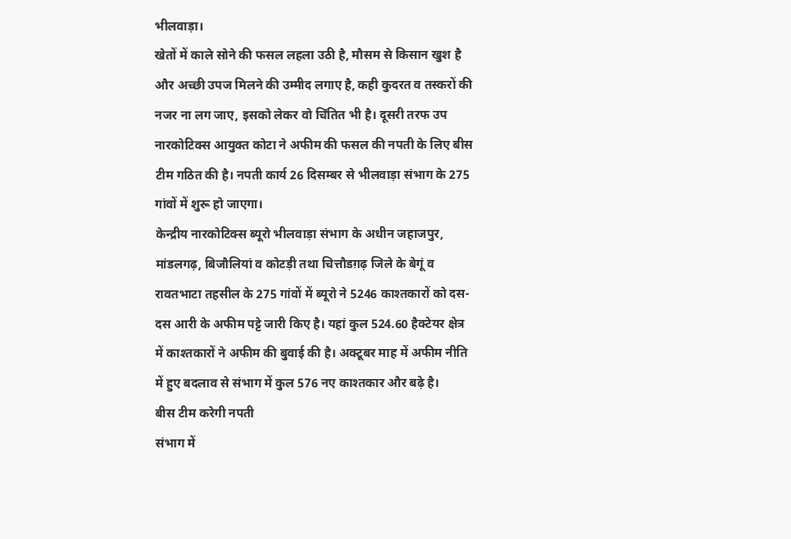भीलवाड़ा।
खेतों में काले सोने की फसल लहला उठी है, मौसम से किसान खुश है और अच्छी उपज मिलने की उम्मीद लगाए है, कही कुदरत व तस्करों की नजर ना लग जाए, इसको लेकर वो चिंतित भी है। दूसरी तरफ उप नारकोटिक्स आयुक्त कोटा ने अफीम की फसल की नपती के लिए बीस टीम गठित की है। नपती कार्य 26 दिसम्बर से भीलवाड़ा संभाग के 275 गांवों में शुरू हो जाएगा।
केन्द्रीय नारकोटिक्स ब्यूरो भीलवाड़ा संभाग के अधीन जहाजपुर, मांडलगढ़, बिजौलियां व कोटड़ी तथा चित्तौडग़ढ़ जिले के बेगूं व रावतभाटा तहसील के 275 गांवों में ब्यूरो ने 5246 काश्तकारों को दस-दस आरी के अफीम पट्टे जारी किए है। यहां कुल 524.60 हैक्टेयर क्षेत्र में काश्तकारों ने अफीम की बुवाई की है। अक्टूबर माह में अफीम नीति में हुए बदलाव से संभाग में कुल 576 नए काश्तकार और बढ़े है।
बीस टीम करेगी नपती
संभाग में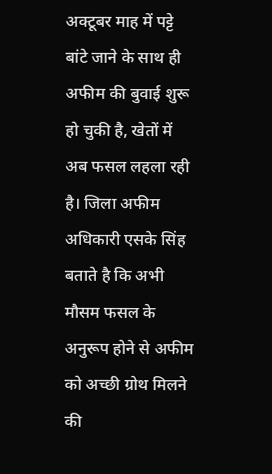अक्टूबर माह में पट्टे बांटे जाने के साथ ही अफीम की बुवाई शुरू हो चुकी है, खेतों में अब फसल लहला रही है। जिला अफीम अधिकारी एसके सिंह बताते है कि अभी मौसम फसल के अनुरूप होने से अफीम को अच्छी ग्रोथ मिलने की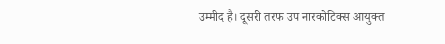उम्मीद है। दूसरी तरफ उप नारकोटिक्स आयुक्त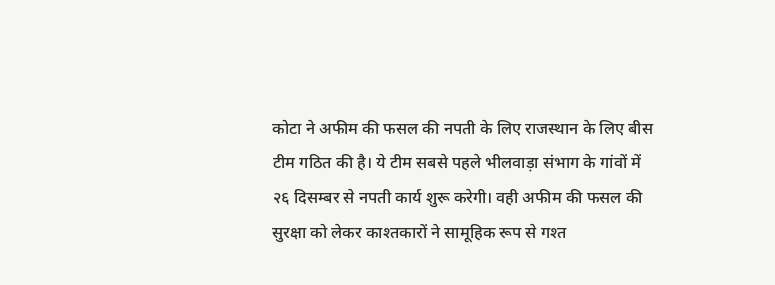कोटा ने अफीम की फसल की नपती के लिए राजस्थान के लिए बीस टीम गठित की है। ये टीम सबसे पहले भीलवाड़ा संभाग के गांवों में २६ दिसम्बर से नपती कार्य शुरू करेगी। वही अफीम की फसल की सुरक्षा को लेकर काश्तकारों ने सामूहिक रूप से गश्त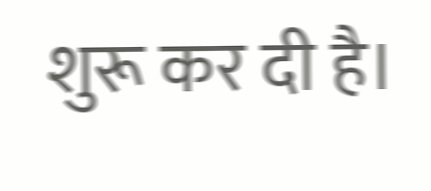शुरू कर दी है।